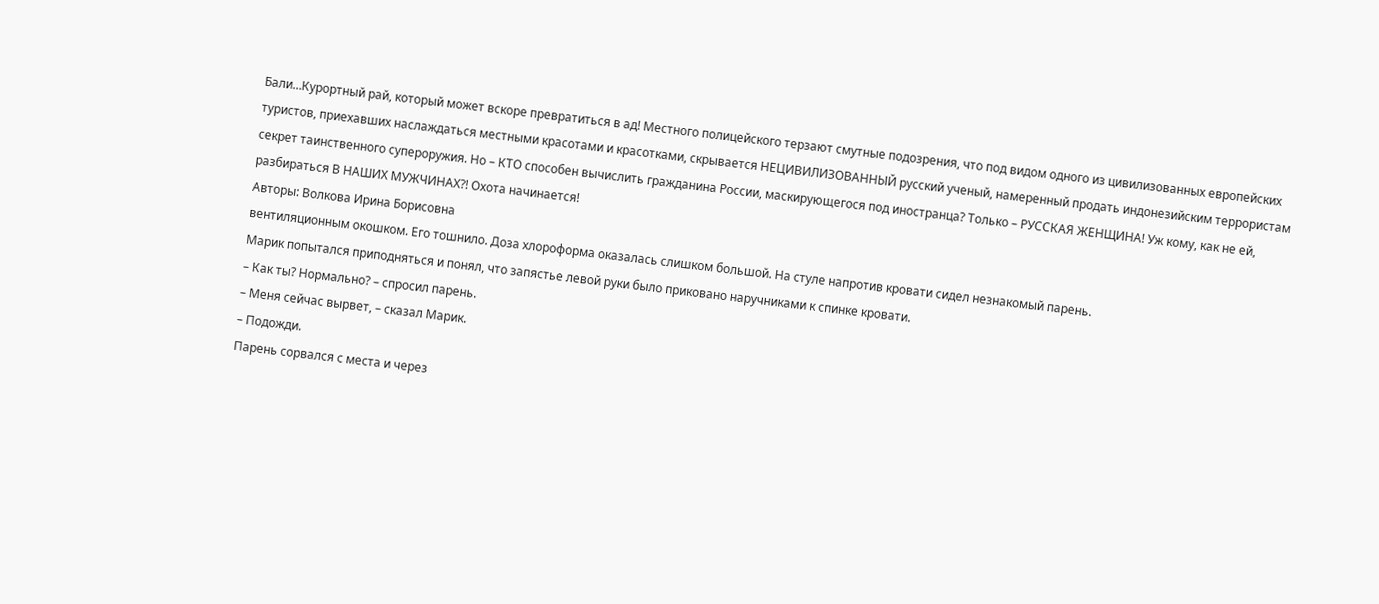Бали…Курортный рай, который может вскоре превратиться в ад! Местного полицейского терзают смутные подозрения, что под видом одного из цивилизованных европейских туристов, приехавших наслаждаться местными красотами и красотками, скрывается НЕЦИВИЛИЗОВАННЫЙ русский ученый, намеренный продать индонезийским террористам секрет таинственного супероружия. Но – КТО способен вычислить гражданина России, маскирующегося под иностранца? Только – РУССКАЯ ЖЕНЩИНА! Уж кому, как не ей, разбираться В НАШИХ МУЖЧИНАХ?! Охота начинается!
Авторы: Волкова Ирина Борисовна
вентиляционным окошком. Его тошнило. Доза хлороформа оказалась слишком большой. На стуле напротив кровати сидел незнакомый парень.
Марик попытался приподняться и понял, что запястье левой руки было приковано наручниками к спинке кровати.
– Как ты? Нормально? – спросил парень.
– Меня сейчас вырвет, – сказал Марик.
– Подожди.
Парень сорвался с места и через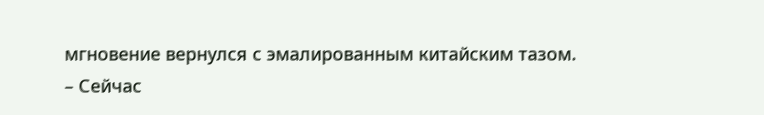мгновение вернулся с эмалированным китайским тазом.
– Сейчас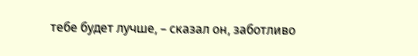тебе будет лучше, – сказал он, заботливо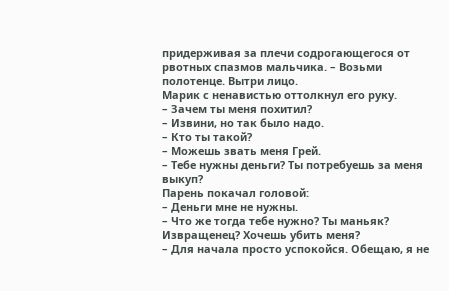придерживая за плечи содрогающегося от рвотных спазмов мальчика. – Возьми полотенце. Вытри лицо.
Марик с ненавистью оттолкнул его руку.
– Зачем ты меня похитил?
– Извини, но так было надо.
– Кто ты такой?
– Можешь звать меня Грей.
– Тебе нужны деньги? Ты потребуешь за меня выкуп?
Парень покачал головой:
– Деньги мне не нужны.
– Что же тогда тебе нужно? Ты маньяк? Извращенец? Хочешь убить меня?
– Для начала просто успокойся. Обещаю, я не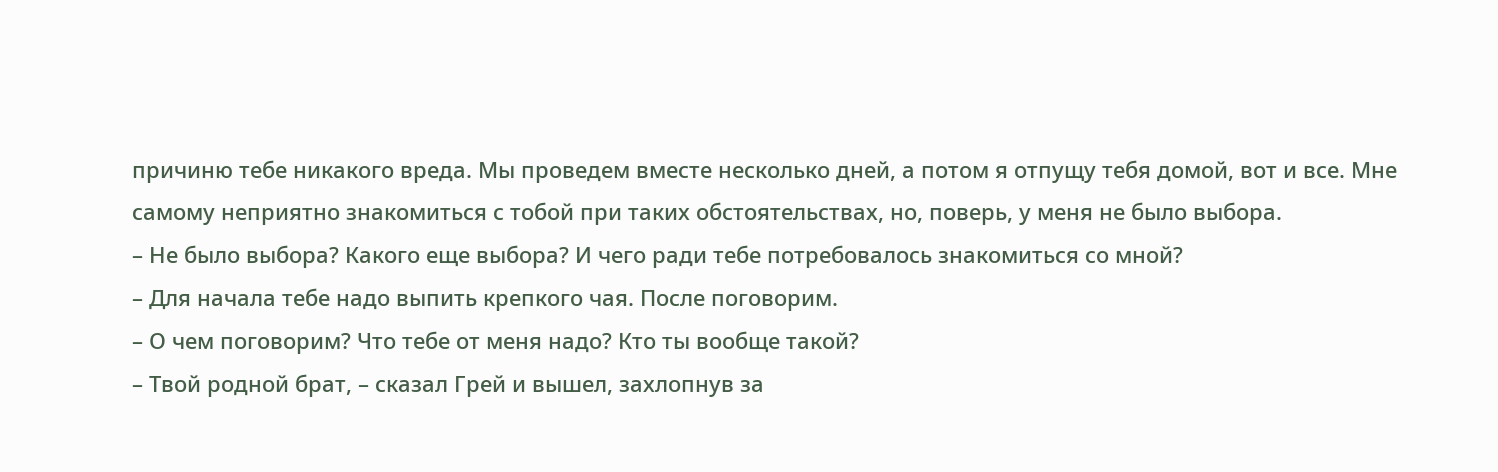причиню тебе никакого вреда. Мы проведем вместе несколько дней, а потом я отпущу тебя домой, вот и все. Мне самому неприятно знакомиться с тобой при таких обстоятельствах, но, поверь, у меня не было выбора.
– Не было выбора? Какого еще выбора? И чего ради тебе потребовалось знакомиться со мной?
– Для начала тебе надо выпить крепкого чая. После поговорим.
– О чем поговорим? Что тебе от меня надо? Кто ты вообще такой?
– Твой родной брат, – сказал Грей и вышел, захлопнув за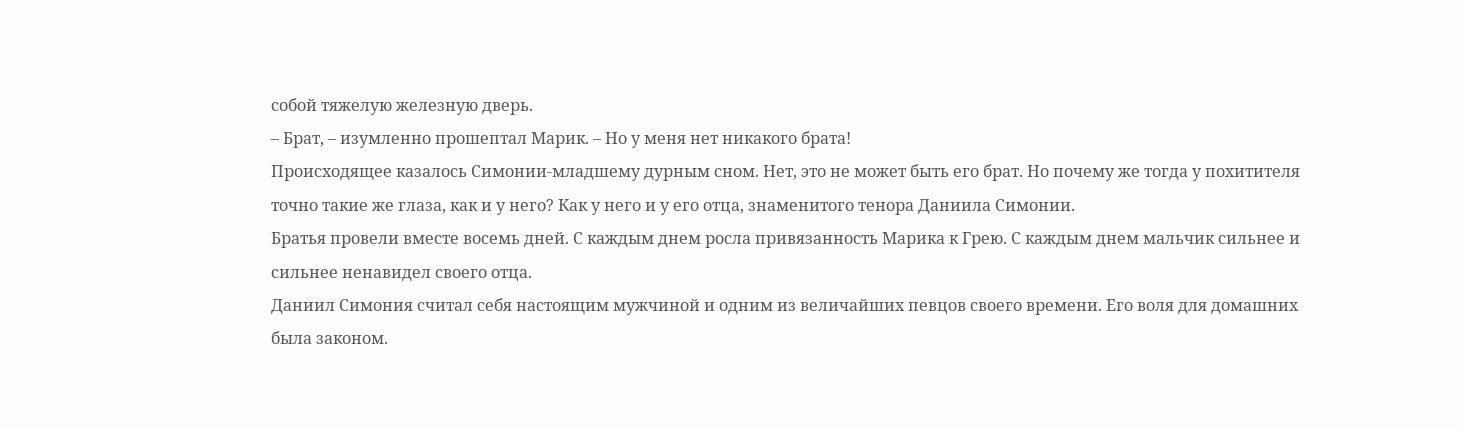собой тяжелую железную дверь.
– Брат, – изумленно прошептал Марик. – Но у меня нет никакого брата!
Происходящее казалось Симонии-младшему дурным сном. Нет, это не может быть его брат. Но почему же тогда у похитителя точно такие же глаза, как и у него? Как у него и у его отца, знаменитого тенора Даниила Симонии.
Братья провели вместе восемь дней. С каждым днем росла привязанность Марика к Грею. С каждым днем мальчик сильнее и сильнее ненавидел своего отца.
Даниил Симония считал себя настоящим мужчиной и одним из величайших певцов своего времени. Его воля для домашних была законом.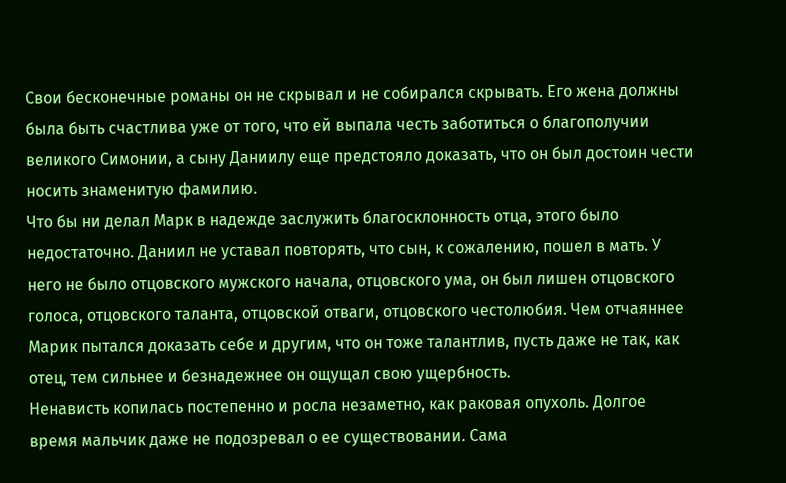Свои бесконечные романы он не скрывал и не собирался скрывать. Его жена должны была быть счастлива уже от того, что ей выпала честь заботиться о благополучии великого Симонии, а сыну Даниилу еще предстояло доказать, что он был достоин чести носить знаменитую фамилию.
Что бы ни делал Марк в надежде заслужить благосклонность отца, этого было недостаточно. Даниил не уставал повторять, что сын, к сожалению, пошел в мать. У него не было отцовского мужского начала, отцовского ума, он был лишен отцовского голоса, отцовского таланта, отцовской отваги, отцовского честолюбия. Чем отчаяннее Марик пытался доказать себе и другим, что он тоже талантлив, пусть даже не так, как отец, тем сильнее и безнадежнее он ощущал свою ущербность.
Ненависть копилась постепенно и росла незаметно, как раковая опухоль. Долгое время мальчик даже не подозревал о ее существовании. Сама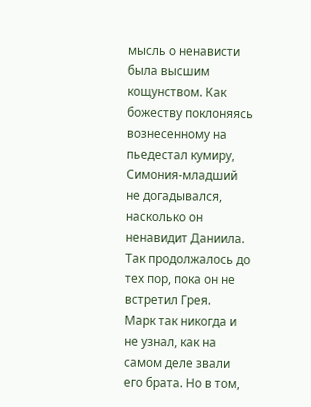мысль о ненависти была высшим кощунством. Как божеству поклоняясь вознесенному на пьедестал кумиру, Симония-младший не догадывался, насколько он ненавидит Даниила. Так продолжалось до тех пор, пока он не встретил Грея.
Марк так никогда и не узнал, как на самом деле звали его брата. Но в том,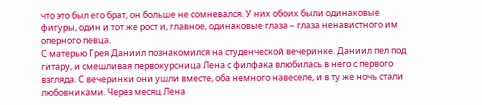что это был его брат, он больше не сомневался. У них обоих были одинаковые фигуры, один и тот же рост и, главное, одинаковые глаза – глаза ненавистного им оперного певца.
С матерью Грея Даниил познакомился на студенческой вечеринке. Даниил пел под гитару, и смешливая первокурсница Лена с филфака влюбилась в него с первого взгляда. С вечеринки они ушли вместе, оба немного навеселе, и в ту же ночь стали любовниками. Через месяц Лена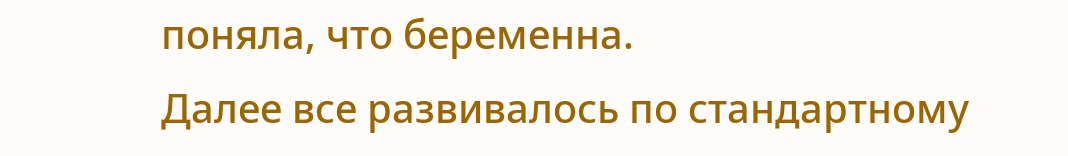поняла, что беременна.
Далее все развивалось по стандартному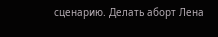сценарию. Делать аборт Лена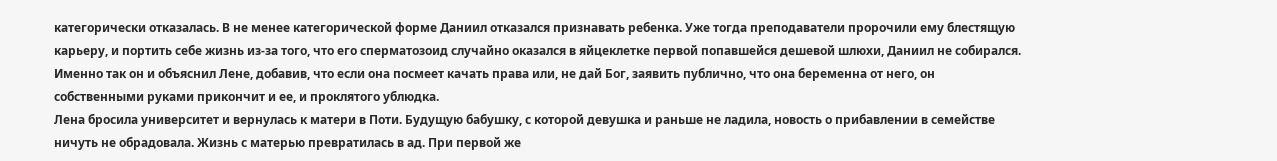категорически отказалась. В не менее категорической форме Даниил отказался признавать ребенка. Уже тогда преподаватели пророчили ему блестящую карьеру, и портить себе жизнь из-за того, что его сперматозоид случайно оказался в яйцеклетке первой попавшейся дешевой шлюхи, Даниил не собирался. Именно так он и объяснил Лене, добавив, что если она посмеет качать права или, не дай Бог, заявить публично, что она беременна от него, он собственными руками прикончит и ее, и проклятого ублюдка.
Лена бросила университет и вернулась к матери в Поти. Будущую бабушку, с которой девушка и раньше не ладила, новость о прибавлении в семействе ничуть не обрадовала. Жизнь с матерью превратилась в ад. При первой же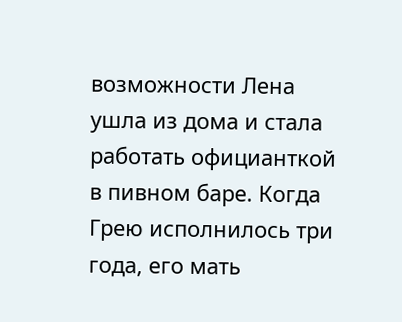возможности Лена ушла из дома и стала работать официанткой в пивном баре. Когда Грею исполнилось три года, его мать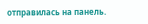отправилась на панель.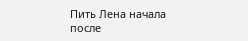Пить Лена начала после